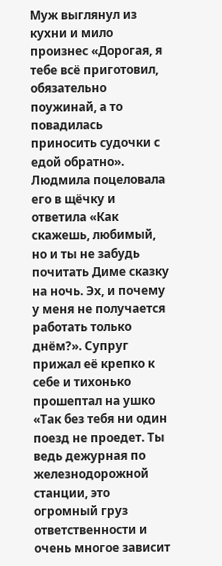Муж выглянул из кухни и мило произнес «Дорогая, я тебе всё приготовил, обязательно поужинай, а то повадилась приносить судочки с едой обратно». Людмила поцеловала его в щёчку и ответила «Как скажешь, любимый, но и ты не забудь почитать Диме сказку на ночь. Эх, и почему у меня не получается работать только днём?». Супруг прижал её крепко к себе и тихонько прошептал на ушко «Так без тебя ни один поезд не проедет. Ты ведь дежурная по железнодорожной станции, это огромный груз ответственности и очень многое зависит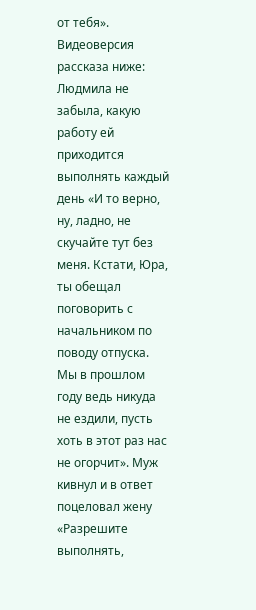от тебя».
Видеоверсия рассказа ниже:
Людмила не забыла, какую работу ей приходится выполнять каждый день «И то верно, ну, ладно, не скучайте тут без меня. Кстати, Юра, ты обещал поговорить с начальником по поводу отпуска. Мы в прошлом году ведь никуда не ездили, пусть хоть в этот раз нас не огорчит». Муж кивнул и в ответ поцеловал жену «Разрешите выполнять,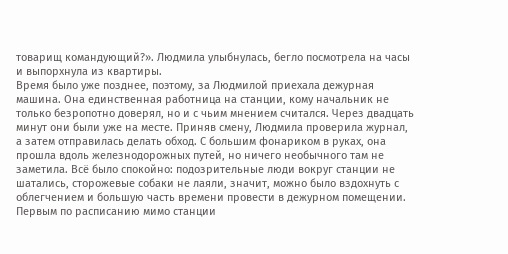товарищ командующий?». Людмила улыбнулась, бегло посмотрела на часы и выпорхнула из квартиры.
Время было уже позднее, поэтому, за Людмилой приехала дежурная машина. Она единственная работница на станции, кому начальник не только безропотно доверял, но и с чьим мнением считался. Через двадцать минут они были уже на месте. Приняв смену, Людмила проверила журнал, а затем отправилась делать обход. С большим фонариком в руках, она прошла вдоль железнодорожных путей, но ничего необычного там не заметила. Всё было спокойно: подозрительные люди вокруг станции не шатались, сторожевые собаки не лаяли, значит, можно было вздохнуть с облегчением и большую часть времени провести в дежурном помещении.
Первым по расписанию мимо станции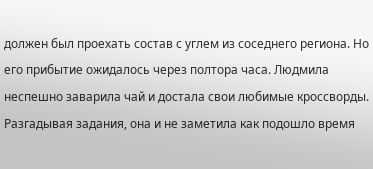должен был проехать состав с углем из соседнего региона. Но его прибытие ожидалось через полтора часа. Людмила неспешно заварила чай и достала свои любимые кроссворды. Разгадывая задания, она и не заметила как подошло время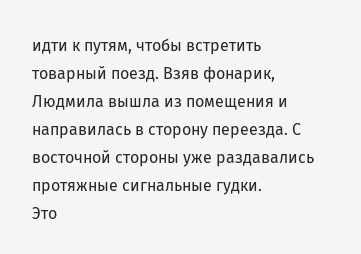идти к путям, чтобы встретить товарный поезд. Взяв фонарик, Людмила вышла из помещения и направилась в сторону переезда. С восточной стороны уже раздавались протяжные сигнальные гудки.
Это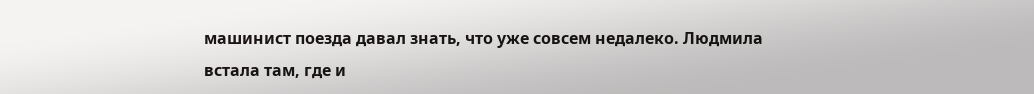машинист поезда давал знать, что уже совсем недалеко. Людмила встала там, где и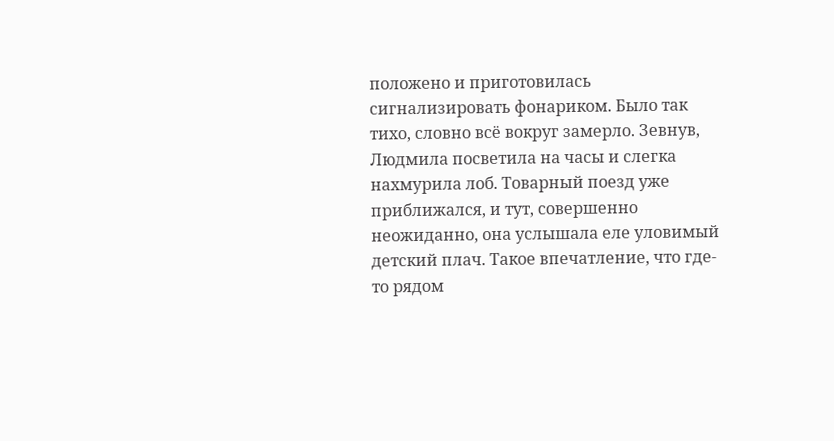положено и приготовилась сигнализировать фонариком. Было так тихо, словно всё вокруг замерло. Зевнув, Людмила посветила на часы и слегка нахмурила лоб. Товарный поезд уже приближался, и тут, совершенно неожиданно, она услышала еле уловимый детский плач. Такое впечатление, что где-то рядом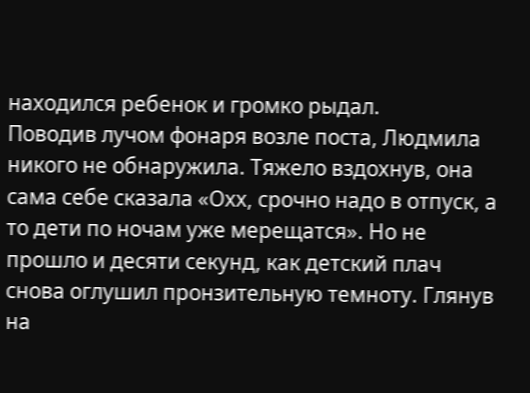находился ребенок и громко рыдал.
Поводив лучом фонаря возле поста, Людмила никого не обнаружила. Тяжело вздохнув, она сама себе сказала «Охх, срочно надо в отпуск, а то дети по ночам уже мерещатся». Но не прошло и десяти секунд, как детский плач снова оглушил пронзительную темноту. Глянув на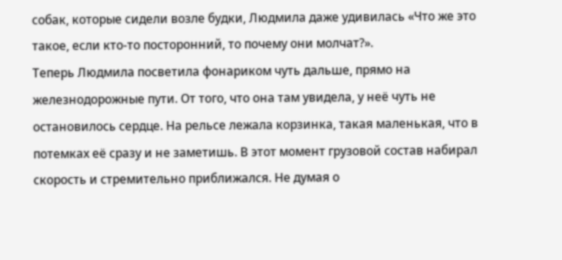собак, которые сидели возле будки, Людмила даже удивилась «Что же это такое, если кто-то посторонний, то почему они молчат?».
Теперь Людмила посветила фонариком чуть дальше, прямо на железнодорожные пути. От того, что она там увидела, у неё чуть не остановилось сердце. На рельсе лежала корзинка, такая маленькая, что в потемках её сразу и не заметишь. В этот момент грузовой состав набирал скорость и стремительно приближался. Не думая о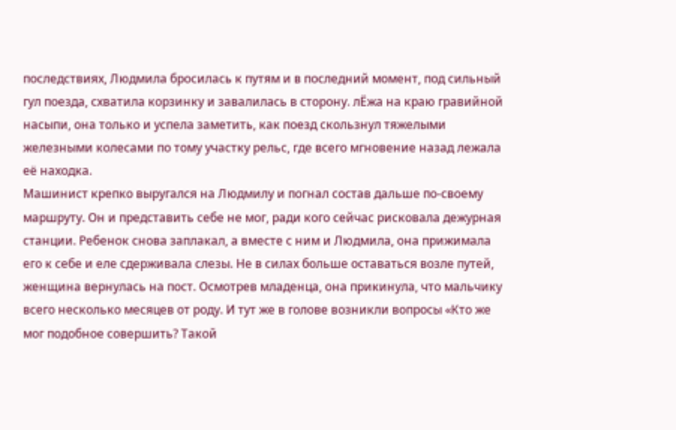последствиях, Людмила бросилась к путям и в последний момент, под сильный гул поезда, схватила корзинку и завалилась в сторону. лЁжа на краю гравийной насыпи, она только и успела заметить, как поезд скользнул тяжелыми железными колесами по тому участку рельс, где всего мгновение назад лежала её находка.
Машинист крепко выругался на Людмилу и погнал состав дальше по-своему маршруту. Он и представить себе не мог, ради кого сейчас рисковала дежурная станции. Ребенок снова заплакал, а вместе с ним и Людмила, она прижимала его к себе и еле сдерживала слезы. Не в силах больше оставаться возле путей, женщина вернулась на пост. Осмотрев младенца, она прикинула, что мальчику всего несколько месяцев от роду. И тут же в голове возникли вопросы «Кто же мог подобное совершить? Такой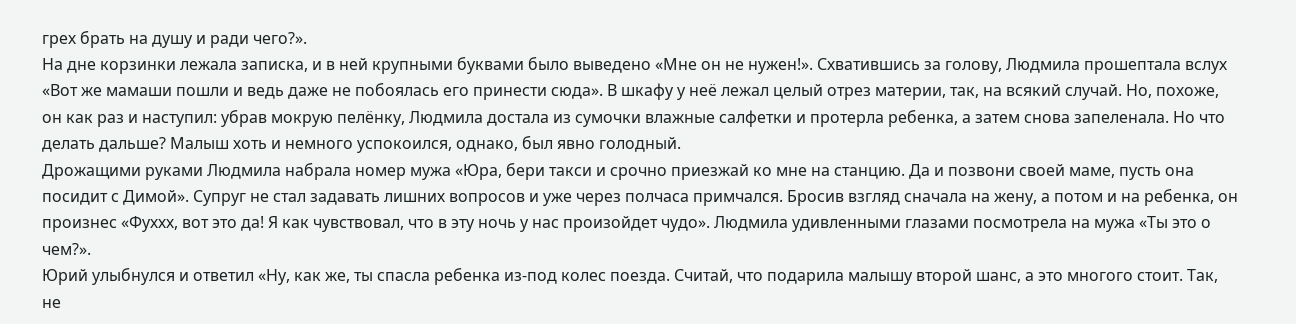грех брать на душу и ради чего?».
На дне корзинки лежала записка, и в ней крупными буквами было выведено «Мне он не нужен!». Схватившись за голову, Людмила прошептала вслух «Вот же мамаши пошли и ведь даже не побоялась его принести сюда». В шкафу у неё лежал целый отрез материи, так, на всякий случай. Но, похоже, он как раз и наступил: убрав мокрую пелёнку, Людмила достала из сумочки влажные салфетки и протерла ребенка, а затем снова запеленала. Но что делать дальше? Малыш хоть и немного успокоился, однако, был явно голодный.
Дрожащими руками Людмила набрала номер мужа «Юра, бери такси и срочно приезжай ко мне на станцию. Да и позвони своей маме, пусть она посидит с Димой». Супруг не стал задавать лишних вопросов и уже через полчаса примчался. Бросив взгляд сначала на жену, а потом и на ребенка, он произнес «Фуххх, вот это да! Я как чувствовал, что в эту ночь у нас произойдет чудо». Людмила удивленными глазами посмотрела на мужа «Ты это о чем?».
Юрий улыбнулся и ответил «Ну, как же, ты спасла ребенка из-под колес поезда. Считай, что подарила малышу второй шанс, а это многого стоит. Так, не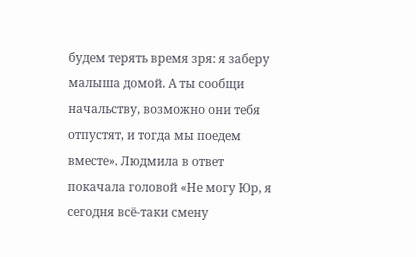будем терять время зря: я заберу малыша домой. А ты сообщи начальству, возможно они тебя отпустят, и тогда мы поедем вместе». Людмила в ответ покачала головой «Не могу Юр, я сегодня всё-таки смену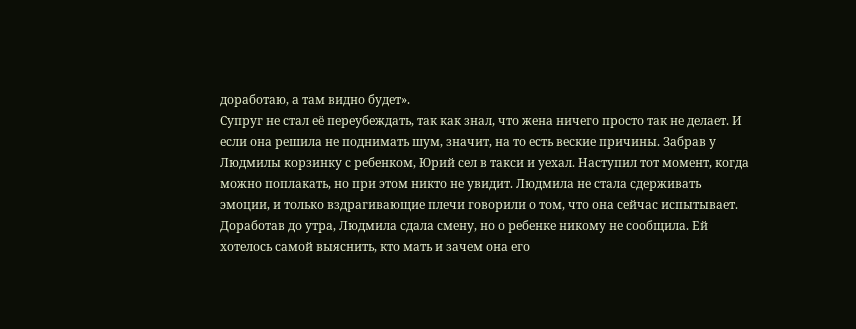доработаю, а там видно будет».
Супруг не стал её переубеждать, так как знал, что жена ничего просто так не делает. И если она решила не поднимать шум, значит, на то есть веские причины. Забрав у Людмилы корзинку с ребенком, Юрий сел в такси и уехал. Наступил тот момент, когда можно поплакать, но при этом никто не увидит. Людмила не стала сдерживать эмоции, и только вздрагивающие плечи говорили о том, что она сейчас испытывает.
Доработав до утра, Людмила сдала смену, но о ребенке никому не сообщила. Ей хотелось самой выяснить, кто мать и зачем она его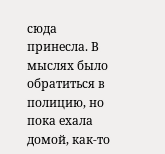сюда принесла. В мыслях было обратиться в полицию, но пока ехала домой, как-то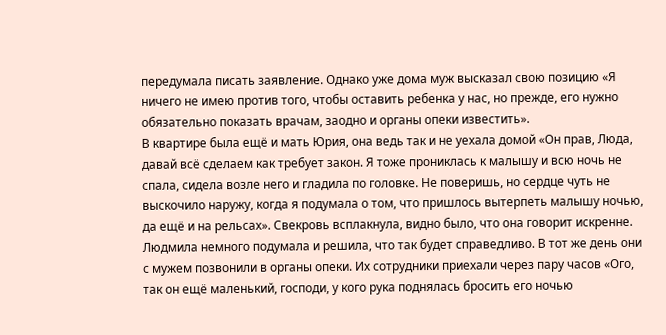передумала писать заявление. Однако уже дома муж высказал свою позицию «Я ничего не имею против того, чтобы оставить ребенка у нас, но прежде, его нужно обязательно показать врачам, заодно и органы опеки известить».
В квартире была ещё и мать Юрия, она ведь так и не уехала домой «Он прав, Люда, давай всё сделаем как требует закон. Я тоже прониклась к малышу и всю ночь не спала, сидела возле него и гладила по головке. Не поверишь, но сердце чуть не выскочило наружу, когда я подумала о том, что пришлось вытерпеть малышу ночью, да ещё и на рельсах». Свекровь всплакнула, видно было, что она говорит искренне.
Людмила немного подумала и решила, что так будет справедливо. В тот же день они с мужем позвонили в органы опеки. Их сотрудники приехали через пару часов «Ого, так он ещё маленький, господи, у кого рука поднялась бросить его ночью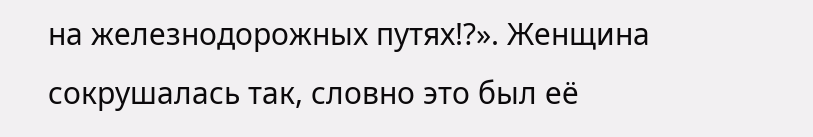на железнодорожных путях!?». Женщина сокрушалась так, словно это был её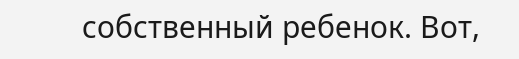собственный ребенок. Вот,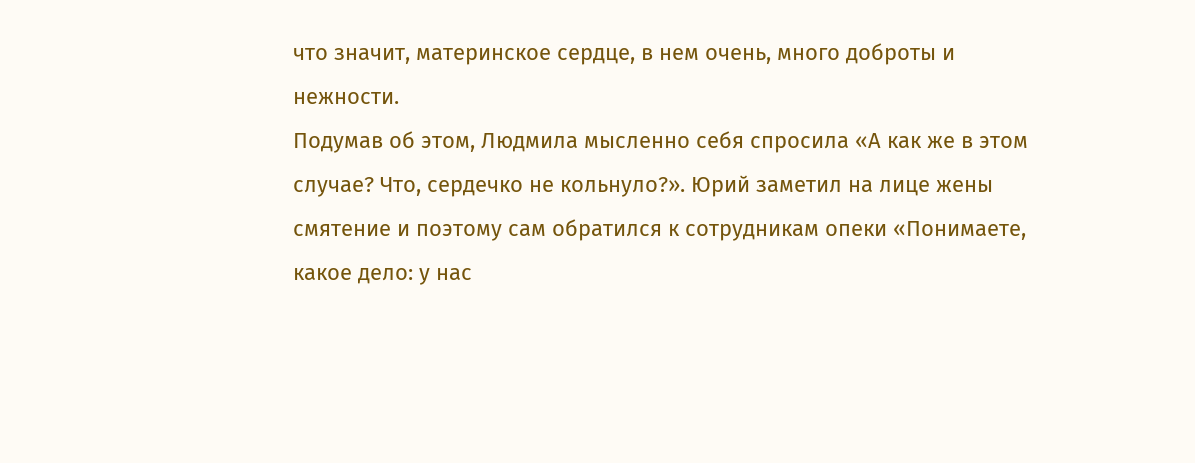что значит, материнское сердце, в нем очень, много доброты и нежности.
Подумав об этом, Людмила мысленно себя спросила «А как же в этом случае? Что, сердечко не кольнуло?». Юрий заметил на лице жены смятение и поэтому сам обратился к сотрудникам опеки «Понимаете, какое дело: у нас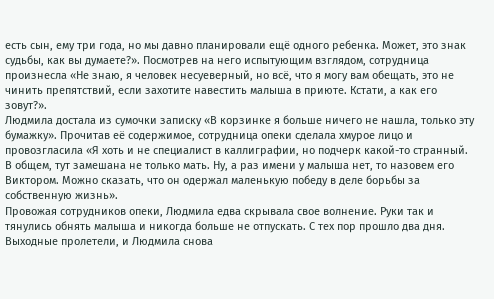есть сын, ему три года, но мы давно планировали ещё одного ребенка. Может, это знак судьбы, как вы думаете?». Посмотрев на него испытующим взглядом, сотрудница произнесла «Не знаю, я человек несуеверный, но всё, что я могу вам обещать, это не чинить препятствий, если захотите навестить малыша в приюте. Кстати, а как его зовут?».
Людмила достала из сумочки записку «В корзинке я больше ничего не нашла, только эту бумажку». Прочитав её содержимое, сотрудница опеки сделала хмурое лицо и провозгласила «Я хоть и не специалист в каллиграфии, но подчерк какой-то странный. В общем, тут замешана не только мать. Ну, а раз имени у малыша нет, то назовем его Виктором. Можно сказать, что он одержал маленькую победу в деле борьбы за собственную жизнь».
Провожая сотрудников опеки, Людмила едва скрывала свое волнение. Руки так и тянулись обнять малыша и никогда больше не отпускать. С тех пор прошло два дня. Выходные пролетели, и Людмила снова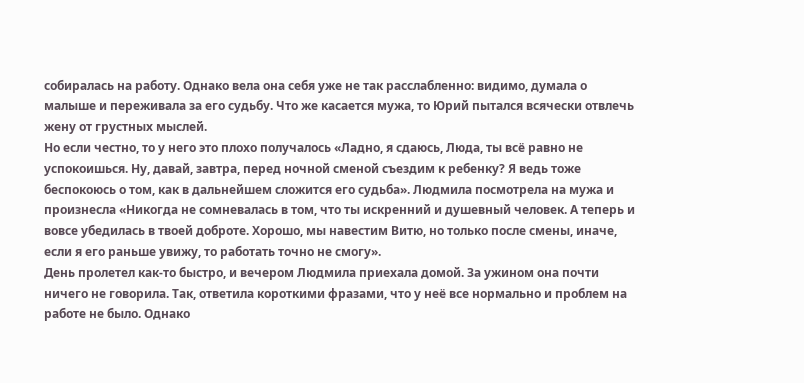собиралась на работу. Однако вела она себя уже не так расслабленно: видимо, думала о малыше и переживала за его судьбу. Что же касается мужа, то Юрий пытался всячески отвлечь жену от грустных мыслей.
Но если честно, то у него это плохо получалось «Ладно, я сдаюсь, Люда, ты всё равно не успокоишься. Ну, давай, завтра, перед ночной сменой съездим к ребенку? Я ведь тоже беспокоюсь о том, как в дальнейшем сложится его судьба». Людмила посмотрела на мужа и произнесла «Никогда не сомневалась в том, что ты искренний и душевный человек. А теперь и вовсе убедилась в твоей доброте. Хорошо, мы навестим Витю, но только после смены, иначе, если я его раньше увижу, то работать точно не смогу».
День пролетел как-то быстро, и вечером Людмила приехала домой. За ужином она почти ничего не говорила. Так, ответила короткими фразами, что у неё все нормально и проблем на работе не было. Однако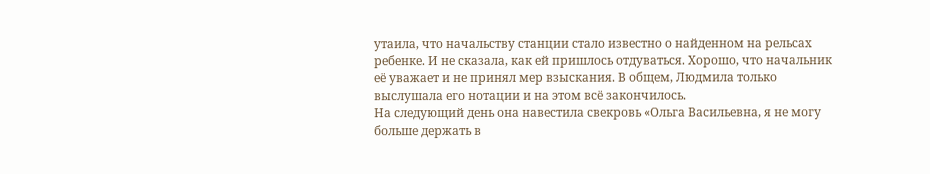утаила, что начальству станции стало известно о найденном на рельсах ребенке. И не сказала, как ей пришлось отдуваться. Хорошо, что начальник её уважает и не принял мер взыскания. В общем, Людмила только выслушала его нотации и на этом всё закончилось.
На следующий день она навестила свекровь «Ольга Васильевна, я не могу больше держать в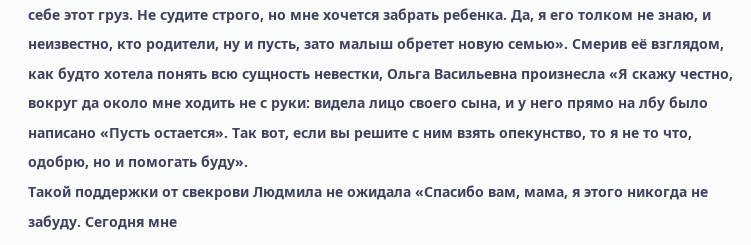себе этот груз. Не судите строго, но мне хочется забрать ребенка. Да, я его толком не знаю, и неизвестно, кто родители, ну и пусть, зато малыш обретет новую семью». Смерив её взглядом, как будто хотела понять всю сущность невестки, Ольга Васильевна произнесла «Я скажу честно, вокруг да около мне ходить не с руки: видела лицо своего сына, и у него прямо на лбу было написано «Пусть остается». Так вот, если вы решите с ним взять опекунство, то я не то что, одобрю, но и помогать буду».
Такой поддержки от свекрови Людмила не ожидала «Спасибо вам, мама, я этого никогда не забуду. Сегодня мне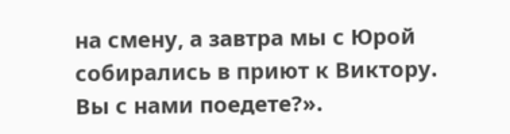на смену, а завтра мы с Юрой собирались в приют к Виктору. Вы с нами поедете?».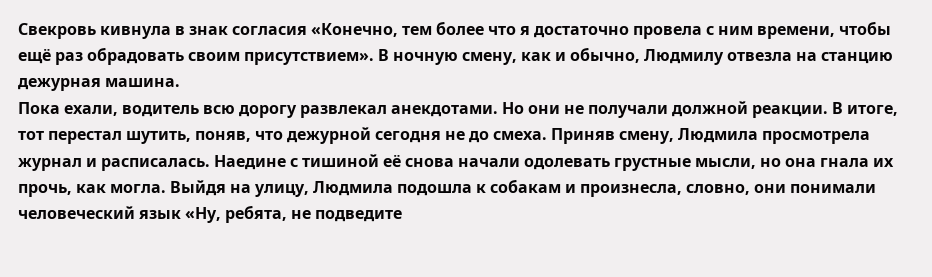Свекровь кивнула в знак согласия «Конечно, тем более что я достаточно провела с ним времени, чтобы ещё раз обрадовать своим присутствием». В ночную смену, как и обычно, Людмилу отвезла на станцию дежурная машина.
Пока ехали, водитель всю дорогу развлекал анекдотами. Но они не получали должной реакции. В итоге, тот перестал шутить, поняв, что дежурной сегодня не до смеха. Приняв смену, Людмила просмотрела журнал и расписалась. Наедине с тишиной её снова начали одолевать грустные мысли, но она гнала их прочь, как могла. Выйдя на улицу, Людмила подошла к собакам и произнесла, словно, они понимали человеческий язык «Ну, ребята, не подведите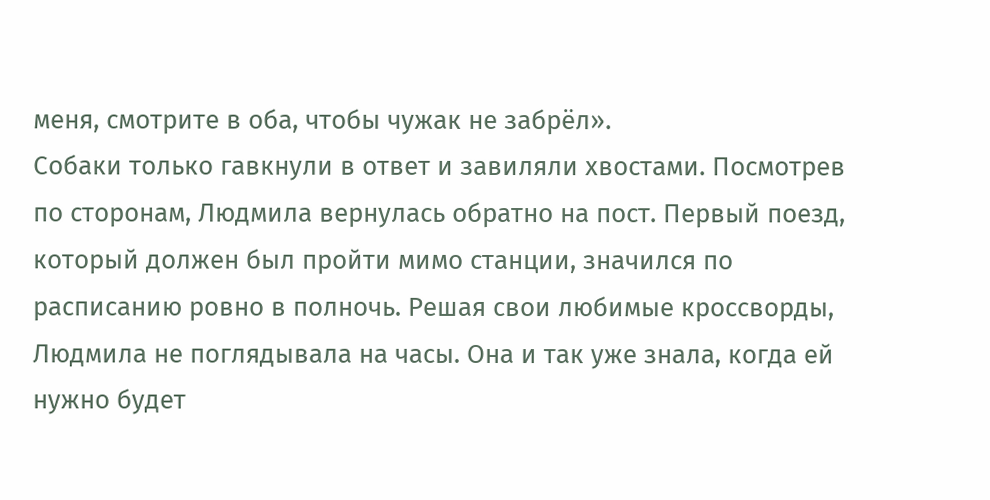меня, смотрите в оба, чтобы чужак не забрёл».
Собаки только гавкнули в ответ и завиляли хвостами. Посмотрев по сторонам, Людмила вернулась обратно на пост. Первый поезд, который должен был пройти мимо станции, значился по расписанию ровно в полночь. Решая свои любимые кроссворды, Людмила не поглядывала на часы. Она и так уже знала, когда ей нужно будет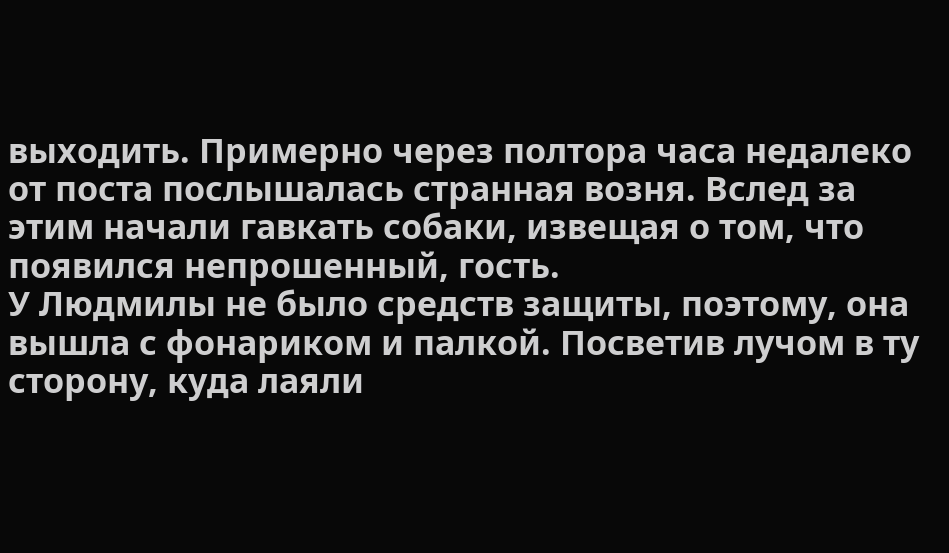выходить. Примерно через полтора часа недалеко от поста послышалась странная возня. Вслед за этим начали гавкать собаки, извещая о том, что появился непрошенный, гость.
У Людмилы не было средств защиты, поэтому, она вышла с фонариком и палкой. Посветив лучом в ту сторону, куда лаяли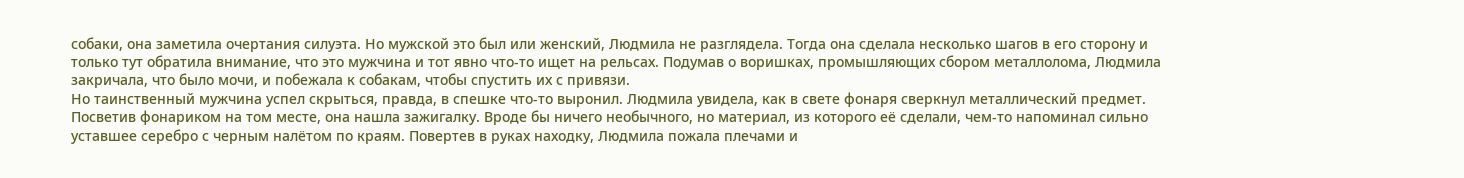собаки, она заметила очертания силуэта. Но мужской это был или женский, Людмила не разглядела. Тогда она сделала несколько шагов в его сторону и только тут обратила внимание, что это мужчина и тот явно что-то ищет на рельсах. Подумав о воришках, промышляющих сбором металлолома, Людмила закричала, что было мочи, и побежала к собакам, чтобы спустить их с привязи.
Но таинственный мужчина успел скрыться, правда, в спешке что-то выронил. Людмила увидела, как в свете фонаря сверкнул металлический предмет. Посветив фонариком на том месте, она нашла зажигалку. Вроде бы ничего необычного, но материал, из которого её сделали, чем-то напоминал сильно уставшее серебро с черным налётом по краям. Повертев в руках находку, Людмила пожала плечами и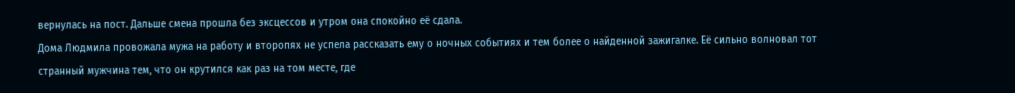вернулась на пост. Дальше смена прошла без эксцессов и утром она спокойно её сдала.
Дома Людмила провожала мужа на работу и второпях не успела рассказать ему о ночных событиях и тем более о найденной зажигалке. Её сильно волновал тот странный мужчина тем, что он крутился как раз на том месте, где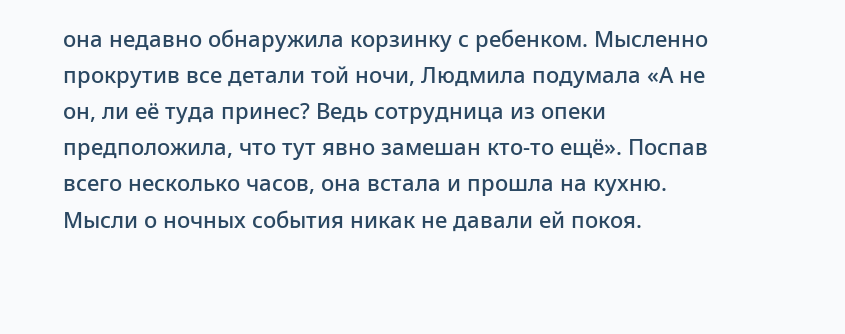она недавно обнаружила корзинку с ребенком. Мысленно прокрутив все детали той ночи, Людмила подумала «А не он, ли её туда принес? Ведь сотрудница из опеки предположила, что тут явно замешан кто-то ещё». Поспав всего несколько часов, она встала и прошла на кухню. Мысли о ночных события никак не давали ей покоя.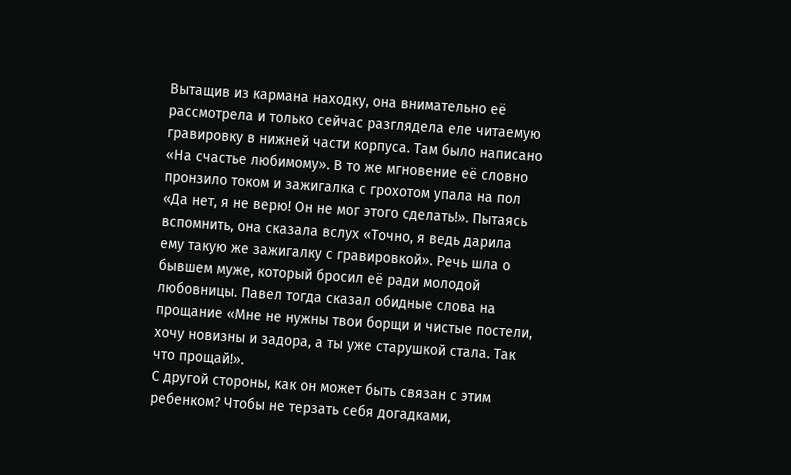Вытащив из кармана находку, она внимательно её рассмотрела и только сейчас разглядела еле читаемую гравировку в нижней части корпуса. Там было написано «На счастье любимому». В то же мгновение её словно пронзило током и зажигалка с грохотом упала на пол «Да нет, я не верю! Он не мог этого сделать!». Пытаясь вспомнить, она сказала вслух «Точно, я ведь дарила ему такую же зажигалку с гравировкой». Речь шла о бывшем муже, который бросил её ради молодой любовницы. Павел тогда сказал обидные слова на прощание «Мне не нужны твои борщи и чистые постели, хочу новизны и задора, а ты уже старушкой стала. Так что прощай!».
С другой стороны, как он может быть связан с этим ребенком? Чтобы не терзать себя догадками,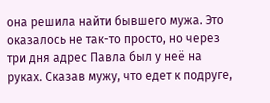она решила найти бывшего мужа. Это оказалось не так-то просто, но через три дня адрес Павла был у неё на руках. Сказав мужу, что едет к подруге,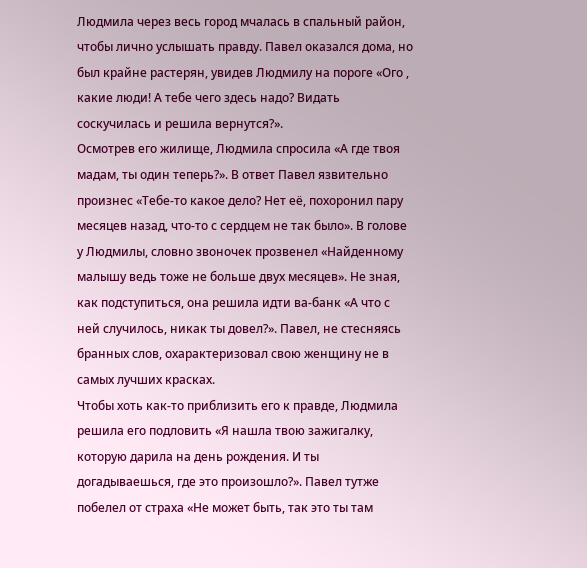Людмила через весь город мчалась в спальный район, чтобы лично услышать правду. Павел оказался дома, но был крайне растерян, увидев Людмилу на пороге «Ого , какие люди! А тебе чего здесь надо? Видать соскучилась и решила вернутся?».
Осмотрев его жилище, Людмила спросила «А где твоя мадам, ты один теперь?». В ответ Павел язвительно произнес «Тебе-то какое дело? Нет её, похоронил пару месяцев назад, что-то с сердцем не так было». В голове у Людмилы, словно звоночек прозвенел «Найденному малышу ведь тоже не больше двух месяцев». Не зная, как подступиться, она решила идти ва-банк «А что с ней случилось, никак ты довел?». Павел, не стесняясь бранных слов, охарактеризовал свою женщину не в самых лучших красках.
Чтобы хоть как-то приблизить его к правде, Людмила решила его подловить «Я нашла твою зажигалку, которую дарила на день рождения. И ты догадываешься, где это произошло?». Павел тутже побелел от страха «Не может быть, так это ты там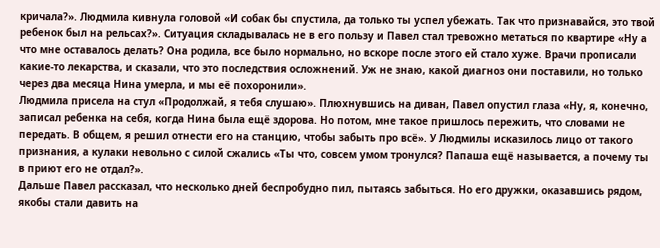кричала?». Людмила кивнула головой «И собак бы спустила, да только ты успел убежать. Так что признавайся, это твой ребенок был на рельсах?». Ситуация складывалась не в его пользу и Павел стал тревожно метаться по квартире «Ну а что мне оставалось делать? Она родила, все было нормально, но вскоре после этого ей стало хуже. Врачи прописали какие-то лекарства, и сказали, что это последствия осложнений. Уж не знаю, какой диагноз они поставили, но только через два месяца Нина умерла, и мы её похоронили».
Людмила присела на стул «Продолжай, я тебя слушаю». Плюхнувшись на диван, Павел опустил глаза «Ну, я, конечно, записал ребенка на себя, когда Нина была ещё здорова. Но потом, мне такое пришлось пережить, что словами не передать. В общем, я решил отнести его на станцию, чтобы забыть про всё». У Людмилы исказилось лицо от такого признания, а кулаки невольно с силой сжались «Ты что, совсем умом тронулся? Папаша ещё называется, а почему ты в приют его не отдал?».
Дальше Павел рассказал, что несколько дней беспробудно пил, пытаясь забыться. Но его дружки, оказавшись рядом, якобы стали давить на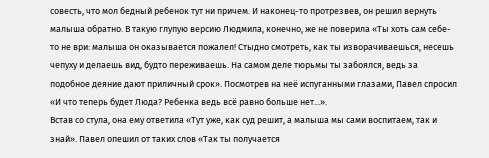совесть, что мол бедный ребенок тут ни причем. И наконец-то протрезвев, он решил вернуть малыша обратно. В такую глупую версию Людмила, конечно, же не поверила «Ты хоть сам себе-то не ври: малыша он оказывается пожалел! Стыдно смотреть, как ты изворачиваешься, несешь чепуху и делаешь вид, будто переживаешь. На самом деле тюрьмы ты забоялся, ведь за подобное деяние дают приличный срок». Посмотрев на неё испуганными глазами, Павел спросил «И что теперь будет Люда? Ребенка ведь всё равно больше нет...».
Встав со стула, она ему ответила «Тут уже, как суд решит, а малыша мы сами воспитаем, так и знай». Павел опешил от таких слов «Так ты получается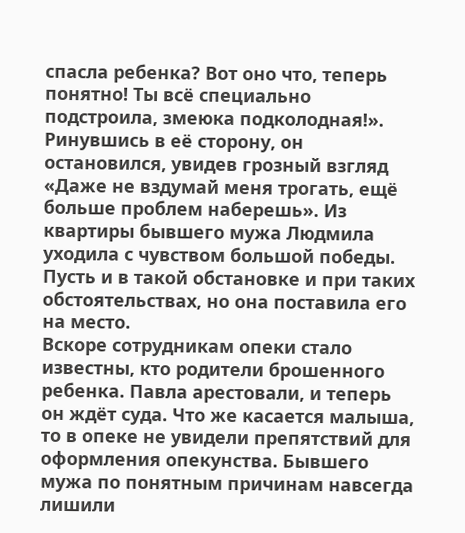спасла ребенка? Вот оно что, теперь понятно! Ты всё специально подстроила, змеюка подколодная!». Ринувшись в её сторону, он остановился, увидев грозный взгляд «Даже не вздумай меня трогать, ещё больше проблем наберешь». Из квартиры бывшего мужа Людмила уходила с чувством большой победы. Пусть и в такой обстановке и при таких обстоятельствах, но она поставила его на место.
Вскоре сотрудникам опеки стало известны, кто родители брошенного ребенка. Павла арестовали, и теперь он ждёт суда. Что же касается малыша, то в опеке не увидели препятствий для оформления опекунства. Бывшего мужа по понятным причинам навсегда лишили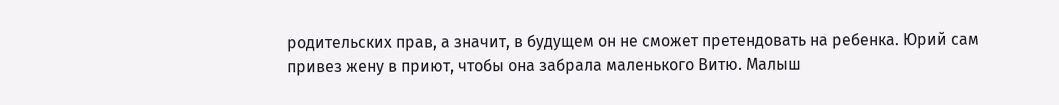родительских прав, а значит, в будущем он не сможет претендовать на ребенка. Юрий сам привез жену в приют, чтобы она забрала маленького Витю. Малыш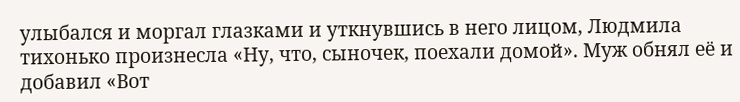улыбался и моргал глазками и уткнувшись в него лицом, Людмила тихонько произнесла «Ну, что, сыночек, поехали домой». Муж обнял её и добавил «Вот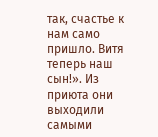так, счастье к нам само пришло. Витя теперь наш сын!». Из приюта они выходили самыми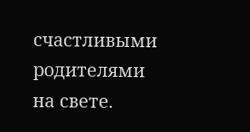счастливыми родителями на свете.